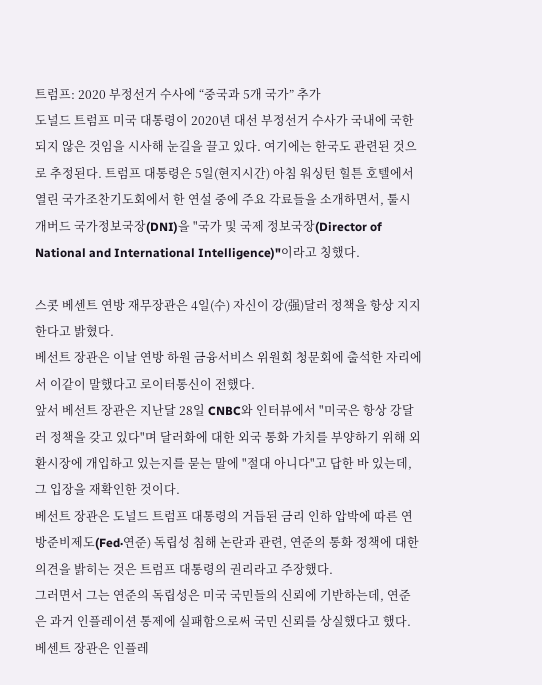트럼프: 2020 부정선거 수사에 “중국과 5개 국가” 추가
도널드 트럼프 미국 대통령이 2020년 대선 부정선거 수사가 국내에 국한되지 않은 것임을 시사해 눈길을 끌고 있다. 여기에는 한국도 관련된 것으로 추정된다. 트럼프 대통령은 5일(현지시간) 아침 워싱턴 힐튼 호텔에서 열린 국가조찬기도회에서 한 연설 중에 주요 각료들을 소개하면서, 툴시 개버드 국가정보국장(DNI)을 "국가 및 국제 정보국장(Director of National and International Intelligence)"이라고 칭했다.

스콧 베센트 연방 재무장관은 4일(수) 자신이 강(强)달러 정책을 항상 지지한다고 밝혔다.
베선트 장관은 이날 연방 하원 금융서비스 위원회 청문회에 출석한 자리에서 이같이 말했다고 로이터통신이 전했다.
앞서 베선트 장관은 지난달 28일 CNBC와 인터뷰에서 "미국은 항상 강달러 정책을 갖고 있다"며 달러화에 대한 외국 통화 가치를 부양하기 위해 외환시장에 개입하고 있는지를 묻는 말에 "절대 아니다"고 답한 바 있는데, 그 입장을 재확인한 것이다.
베선트 장관은 도널드 트럼프 대통령의 거듭된 금리 인하 압박에 따른 연방준비제도(Fed·연준) 독립성 침해 논란과 관련, 연준의 통화 정책에 대한 의견을 밝히는 것은 트럼프 대통령의 권리라고 주장했다.
그러면서 그는 연준의 독립성은 미국 국민들의 신뢰에 기반하는데, 연준은 과거 인플레이션 통제에 실패함으로써 국민 신뢰를 상실했다고 했다.
베센트 장관은 인플레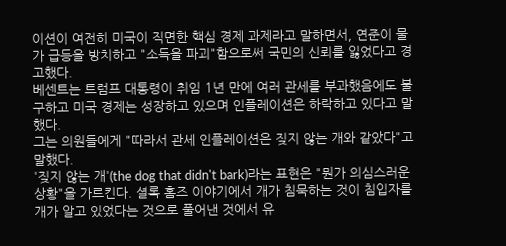이션이 여전히 미국이 직면한 핵심 경제 과제라고 말하면서, 연준이 물가 급등을 방치하고 "소득을 파괴"함으로써 국민의 신뢰를 잃었다고 경고했다.
베센트는 트럼프 대통령이 취임 1년 만에 여러 관세를 부과했음에도 불구하고 미국 경제는 성장하고 있으며 인플레이션은 하락하고 있다고 말했다.
그는 의원들에게 "따라서 관세 인플레이션은 짖지 않는 개와 같았다"고 말했다.
'짖지 않는 개'(the dog that didn't bark)라는 표현은 "뭔가 의심스러운 상황"을 가르킨다. 셜록 홈즈 이야기에서 개가 침묵하는 것이 침입자를 개가 알고 있었다는 것으로 풀어낸 것에서 유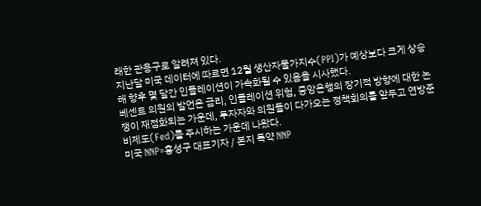래한 관용구로 알려져 있다.
지난달 미국 데이터에 따르면 12월 생산자물가지수(PPI)가 예상보다 크게 상승해 향후 몇 달간 인플레이션이 가속화될 수 있음을 시사했다.
베센트 의원의 발언은 금리, 인플레이션 위험, 중앙은행의 장기적 방향에 대한 논쟁이 재점화되는 가운데, 투자자와 의원들이 다가오는 정책회의를 앞두고 연방준비제도(Fed)를 주시하는 가운데 나왔다.
미국 NNP=홍성구 대표기자 / 본지 특약 NNP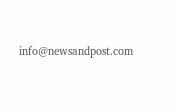info@newsandpost.com